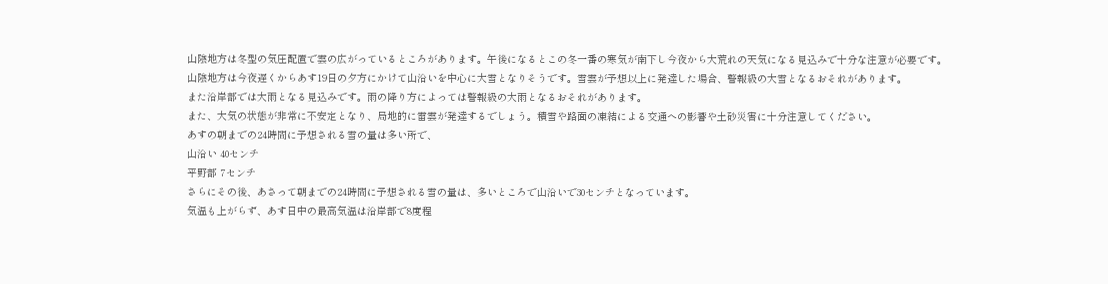山陰地方は冬型の気圧配置で雲の広がっているところがあります。午後になるとこの冬一番の寒気が南下し今夜から大荒れの天気になる見込みで十分な注意が必要です。
山陰地方は今夜遅くからあす19日の夕方にかけて山沿いを中心に大雪となりそうです。雪雲が予想以上に発達した場合、警報級の大雪となるおそれがあります。
また沿岸部では大雨となる見込みです。雨の降り方によっては警報級の大雨となるおそれがあります。
また、大気の状態が非常に不安定となり、局地的に雷雲が発達するでしょう。積雪や路面の凍結による交通への影響や土砂災害に十分注意してください。
あすの朝までの24時間に予想される雪の量は多い所で、
山沿い 40センチ
平野部 7センチ
さらにその後、あさって朝までの24時間に予想される雪の量は、多いところで山沿いで30センチとなっています。
気温も上がらず、あす日中の最高気温は沿岸部で8度程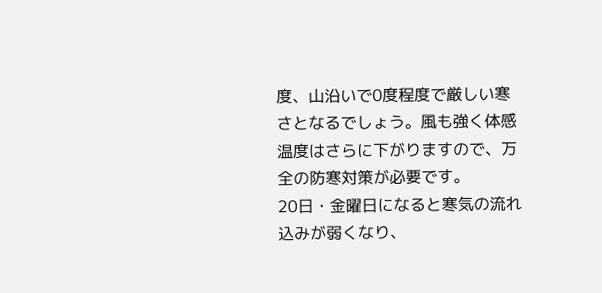度、山沿いで0度程度で厳しい寒さとなるでしょう。風も強く体感温度はさらに下がりますので、万全の防寒対策が必要です。
20日・金曜日になると寒気の流れ込みが弱くなり、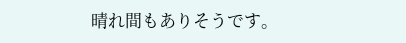晴れ間もありそうです。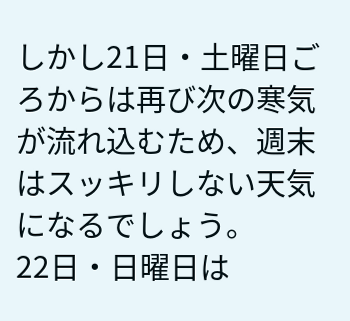しかし21日・土曜日ごろからは再び次の寒気が流れ込むため、週末はスッキリしない天気になるでしょう。
22日・日曜日は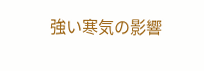強い寒気の影響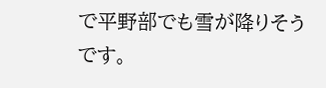で平野部でも雪が降りそうです。